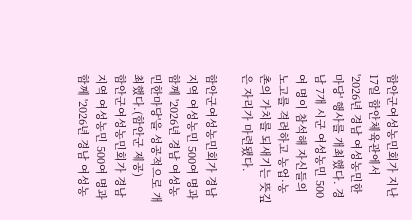함안군여성농민회가 지난 17일 함안체육관에서 '2026년 경남 여성농민한마당' 행사를 개최했다. 경남 7개 시군 여성농민 500여 명이 참석해 자신들의 노고를 격려하고 농업·농촌의 가치를 되새기는 뜻깊은 자리가 마련됐다.

함안군여성농민회가 경남지역 여성농민 500여 명과 함께 '2026년 경남 여성농민한마당'을 성공적으로 개최했다.(함안군 제공)
함안군여성농민회가 경남지역 여성농민 500여 명과 함께 '2026년 경남 여성농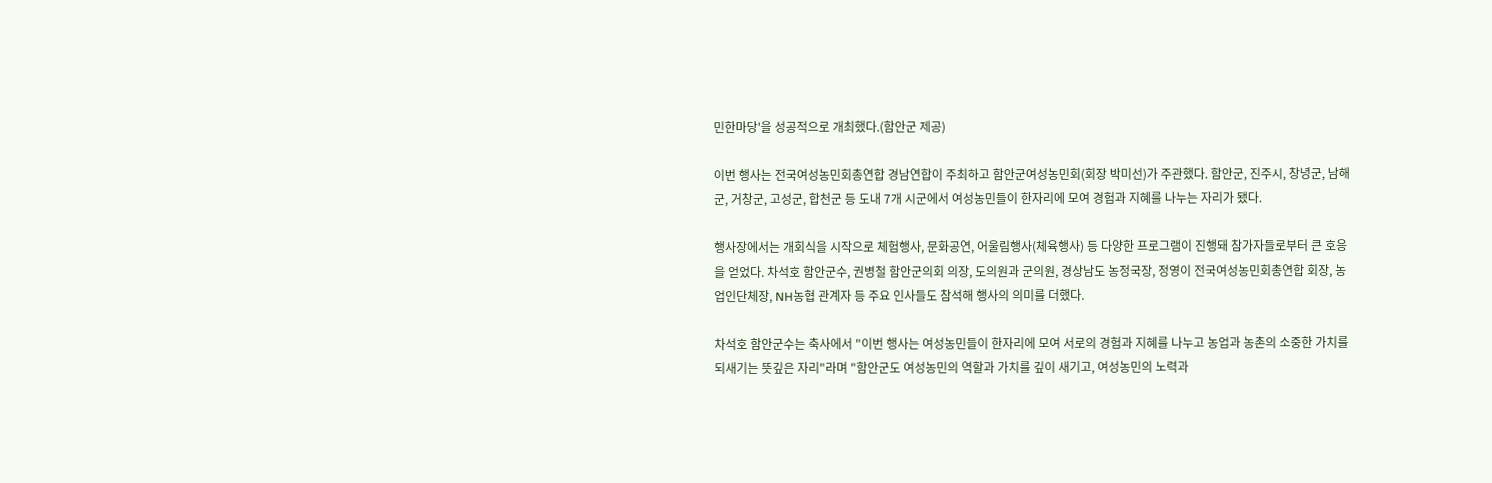민한마당'을 성공적으로 개최했다.(함안군 제공)

이번 행사는 전국여성농민회총연합 경남연합이 주최하고 함안군여성농민회(회장 박미선)가 주관했다. 함안군, 진주시, 창녕군, 남해군, 거창군, 고성군, 합천군 등 도내 7개 시군에서 여성농민들이 한자리에 모여 경험과 지혜를 나누는 자리가 됐다.

행사장에서는 개회식을 시작으로 체험행사, 문화공연, 어울림행사(체육행사) 등 다양한 프로그램이 진행돼 참가자들로부터 큰 호응을 얻었다. 차석호 함안군수, 권병철 함안군의회 의장, 도의원과 군의원, 경상남도 농정국장, 정영이 전국여성농민회총연합 회장, 농업인단체장, NH농협 관계자 등 주요 인사들도 참석해 행사의 의미를 더했다.

차석호 함안군수는 축사에서 "이번 행사는 여성농민들이 한자리에 모여 서로의 경험과 지혜를 나누고 농업과 농촌의 소중한 가치를 되새기는 뜻깊은 자리"라며 "함안군도 여성농민의 역할과 가치를 깊이 새기고, 여성농민의 노력과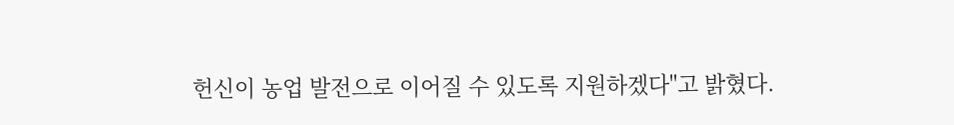헌신이 농업 발전으로 이어질 수 있도록 지원하겠다"고 밝혔다.